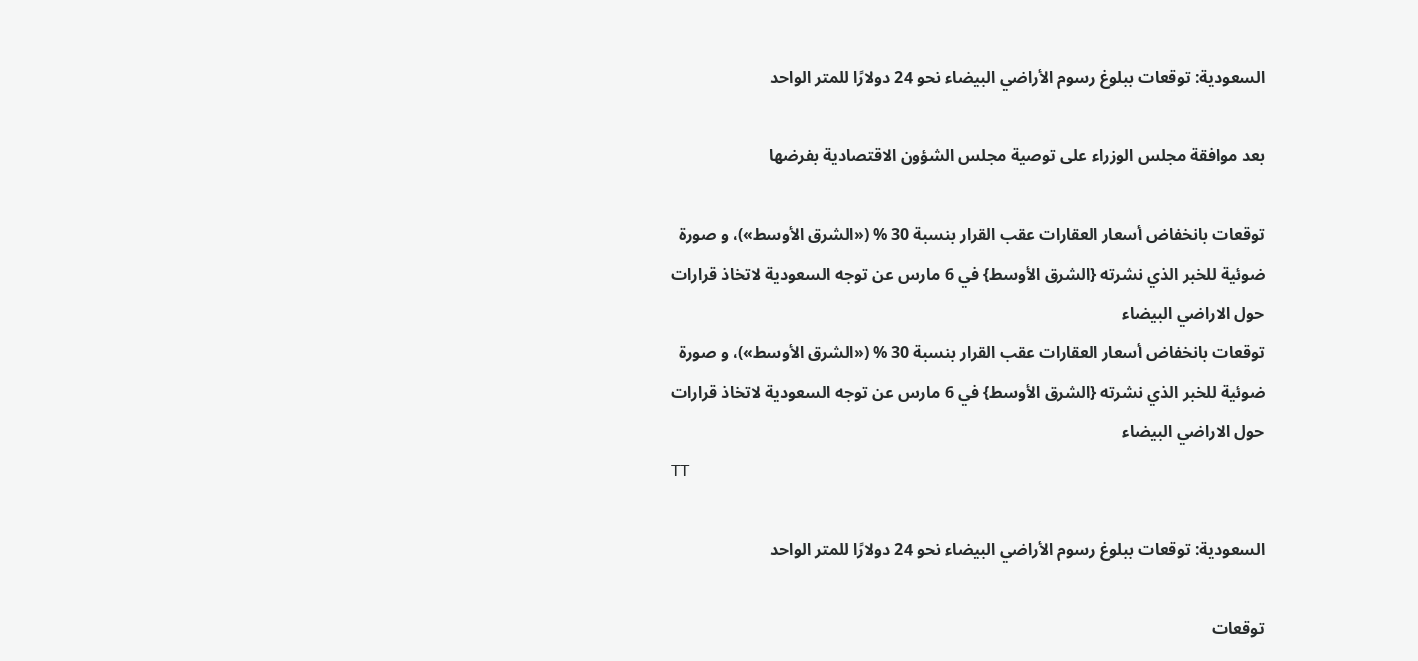السعودية: توقعات ببلوغ رسوم الأراضي البيضاء نحو 24 دولارًا للمتر الواحد

بعد موافقة مجلس الوزراء على توصية مجلس الشؤون الاقتصادية بفرضها

توقعات بانخفاض أسعار العقارات عقب القرار بنسبة 30 % («الشرق الأوسط»)، و صورة ضوئية للخبر الذي نشرته {الشرق الأوسط} في 6 مارس عن توجه السعودية لاتخاذ قرارات حول الاراضي البيضاء
توقعات بانخفاض أسعار العقارات عقب القرار بنسبة 30 % («الشرق الأوسط»)، و صورة ضوئية للخبر الذي نشرته {الشرق الأوسط} في 6 مارس عن توجه السعودية لاتخاذ قرارات حول الاراضي البيضاء
TT

السعودية: توقعات ببلوغ رسوم الأراضي البيضاء نحو 24 دولارًا للمتر الواحد

توقعات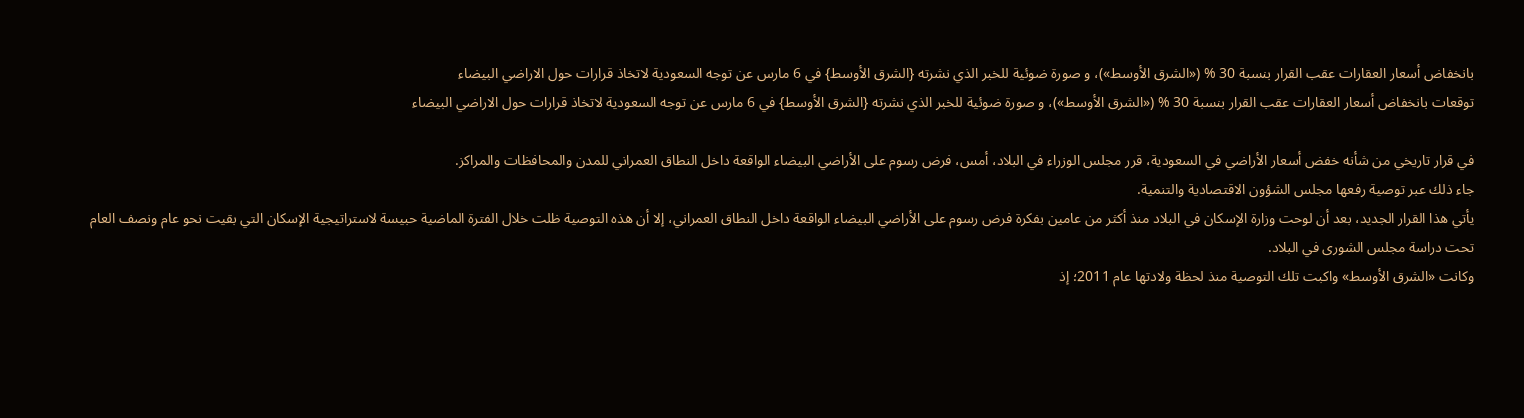بانخفاض أسعار العقارات عقب القرار بنسبة 30 % («الشرق الأوسط»)، و صورة ضوئية للخبر الذي نشرته {الشرق الأوسط} في 6 مارس عن توجه السعودية لاتخاذ قرارات حول الاراضي البيضاء
توقعات بانخفاض أسعار العقارات عقب القرار بنسبة 30 % («الشرق الأوسط»)، و صورة ضوئية للخبر الذي نشرته {الشرق الأوسط} في 6 مارس عن توجه السعودية لاتخاذ قرارات حول الاراضي البيضاء

في قرار تاريخي من شأنه خفض أسعار الأراضي في السعودية، قرر مجلس الوزراء في البلاد، أمس، فرض رسوم على الأراضي البيضاء الواقعة داخل النطاق العمراني للمدن والمحافظات والمراكز.
جاء ذلك عبر توصية رفعها مجلس الشؤون الاقتصادية والتنمية.
يأتي هذا القرار الجديد، بعد أن لوحت وزارة الإسكان في البلاد منذ أكثر من عامين بفكرة فرض رسوم على الأراضي البيضاء الواقعة داخل النطاق العمراني، إلا أن هذه التوصية ظلت خلال الفترة الماضية حبيسة لاستراتيجية الإسكان التي بقيت نحو عام ونصف العام تحت دراسة مجلس الشورى في البلاد.
وكانت «الشرق الأوسط» واكبت تلك التوصية منذ لحظة ولادتها عام 2011؛ إذ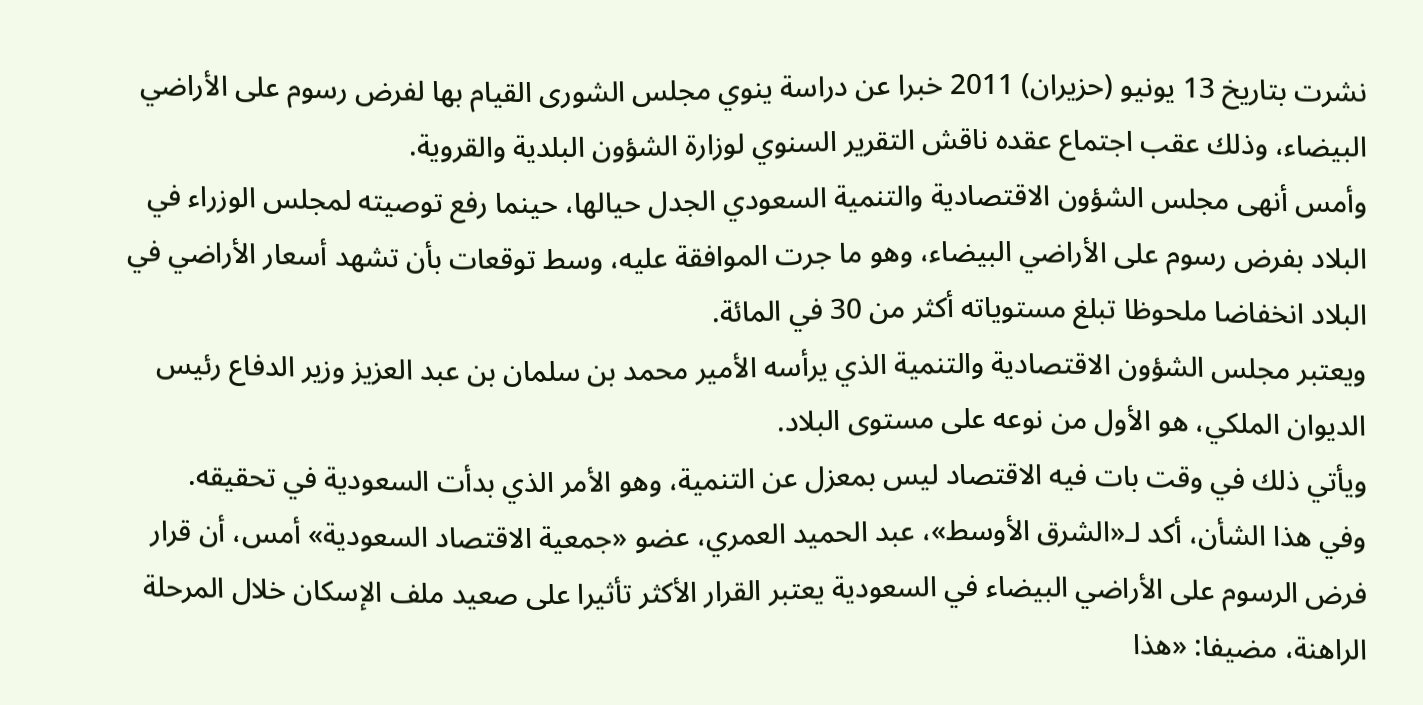نشرت بتاريخ 13 يونيو (حزيران) 2011 خبرا عن دراسة ينوي مجلس الشورى القيام بها لفرض رسوم على الأراضي البيضاء، وذلك عقب اجتماع عقده ناقش التقرير السنوي لوزارة الشؤون البلدية والقروية.
وأمس أنهى مجلس الشؤون الاقتصادية والتنمية السعودي الجدل حيالها، حينما رفع توصيته لمجلس الوزراء في البلاد بفرض رسوم على الأراضي البيضاء، وهو ما جرت الموافقة عليه، وسط توقعات بأن تشهد أسعار الأراضي في البلاد انخفاضا ملحوظا تبلغ مستوياته أكثر من 30 في المائة.
ويعتبر مجلس الشؤون الاقتصادية والتنمية الذي يرأسه الأمير محمد بن سلمان بن عبد العزيز وزير الدفاع رئيس الديوان الملكي، هو الأول من نوعه على مستوى البلاد.
ويأتي ذلك في وقت بات فيه الاقتصاد ليس بمعزل عن التنمية، وهو الأمر الذي بدأت السعودية في تحقيقه.
وفي هذا الشأن، أكد لـ«الشرق الأوسط»، عبد الحميد العمري، عضو «جمعية الاقتصاد السعودية» أمس، أن قرار فرض الرسوم على الأراضي البيضاء في السعودية يعتبر القرار الأكثر تأثيرا على صعيد ملف الإسكان خلال المرحلة الراهنة، مضيفا: «هذا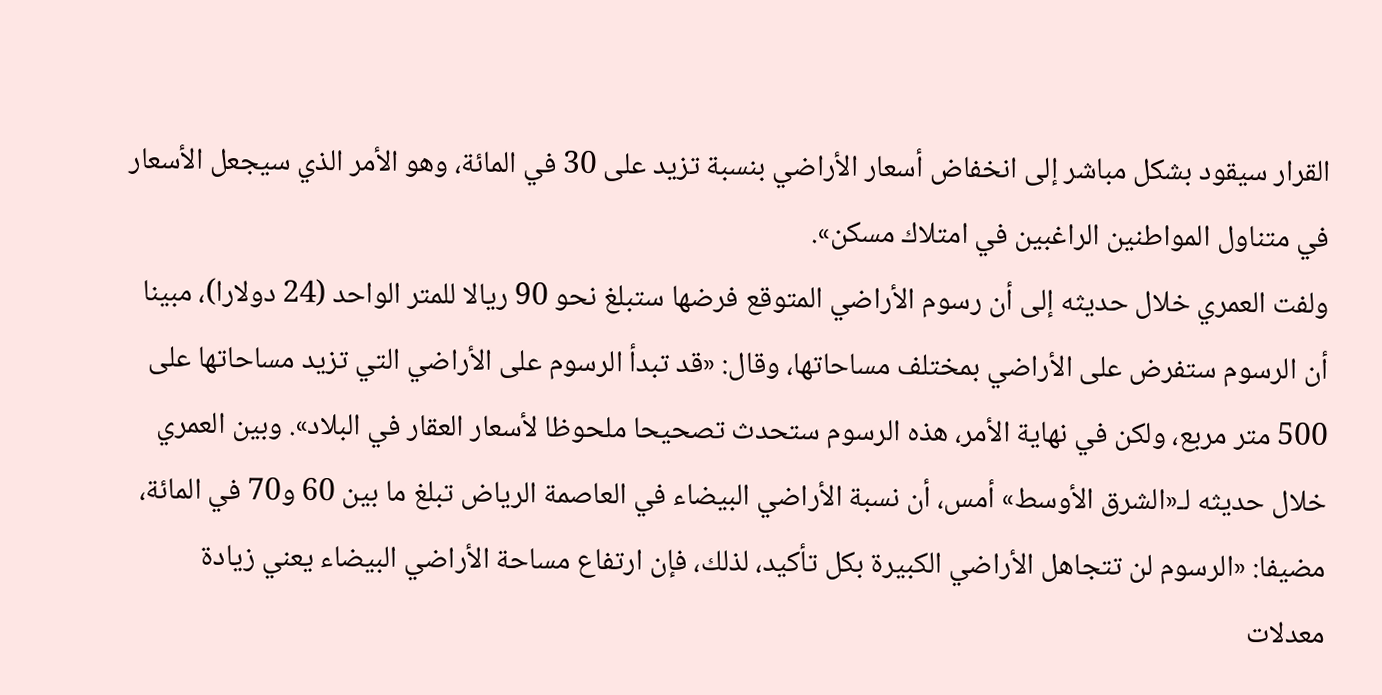القرار سيقود بشكل مباشر إلى انخفاض أسعار الأراضي بنسبة تزيد على 30 في المائة، وهو الأمر الذي سيجعل الأسعار في متناول المواطنين الراغبين في امتلاك مسكن».
ولفت العمري خلال حديثه إلى أن رسوم الأراضي المتوقع فرضها ستبلغ نحو 90 ريالا للمتر الواحد (24 دولارا)، مبينا أن الرسوم ستفرض على الأراضي بمختلف مساحاتها، وقال: «قد تبدأ الرسوم على الأراضي التي تزيد مساحاتها على 500 متر مربع، ولكن في نهاية الأمر، هذه الرسوم ستحدث تصحيحا ملحوظا لأسعار العقار في البلاد». وبين العمري خلال حديثه لـ«الشرق الأوسط» أمس، أن نسبة الأراضي البيضاء في العاصمة الرياض تبلغ ما بين 60 و70 في المائة، مضيفا: «الرسوم لن تتجاهل الأراضي الكبيرة بكل تأكيد، لذلك، فإن ارتفاع مساحة الأراضي البيضاء يعني زيادة معدلات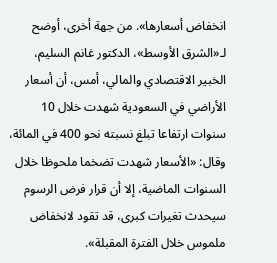انخفاض أسعارها». من جهة أخرى، أوضح لـ«الشرق الأوسط»، الدكتور غانم السليم، الخبير الاقتصادي والمالي، أمس، أن أسعار الأراضي في السعودية شهدت خلال 10 سنوات ارتفاعا تبلغ نسبته نحو 400 في المائة، وقال: «الأسعار شهدت تضخما ملحوظا خلال السنوات الماضية، إلا أن قرار فرض الرسوم سيحدث تغيرات كبرى، قد تقود لانخفاض ملموس خلال الفترة المقبلة».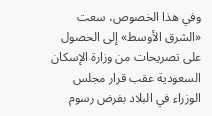وفي هذا الخصوص، سعت «الشرق الأوسط» إلى الحصول على تصريحات من وزارة الإسكان السعودية عقب قرار مجلس الوزراء في البلاد بفرض رسوم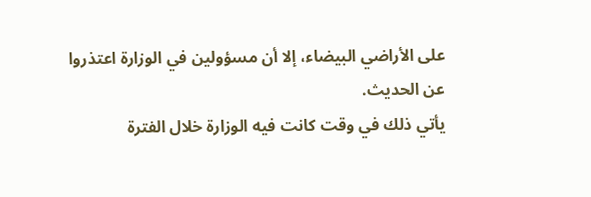على الأراضي البيضاء، إلا أن مسؤولين في الوزارة اعتذروا عن الحديث.
يأتي ذلك في وقت كانت فيه الوزارة خلال الفترة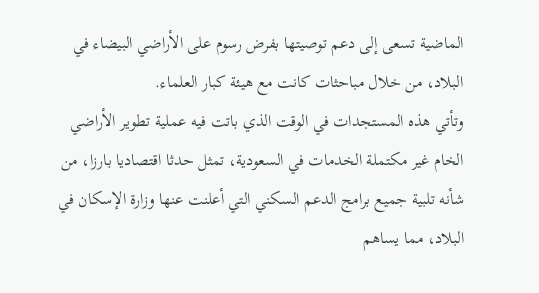الماضية تسعى إلى دعم توصيتها بفرض رسوم على الأراضي البيضاء في البلاد، من خلال مباحثات كانت مع هيئة كبار العلماء.
وتأتي هذه المستجدات في الوقت الذي باتت فيه عملية تطوير الأراضي الخام غير مكتملة الخدمات في السعودية، تمثل حدثا اقتصاديا بارزا، من شأنه تلبية جميع برامج الدعم السكني التي أعلنت عنها وزارة الإسكان في البلاد، مما يساهم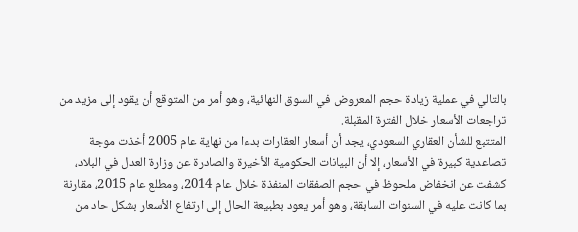بالتالي في عملية زيادة حجم المعروض في السوق النهائية، وهو أمر من المتوقع أن يقود إلى مزيد من تراجعات الأسعار خلال الفترة المقبلة.
المتتبع للشأن العقاري السعودي، يجد أن أسعار العقارات بدءا من نهاية عام 2005 أخذت موجة تصاعدية كبيرة في الأسعار، إلا أن البيانات الحكومية الأخيرة والصادرة عن وزارة العدل في البلاد، كشفت عن انخفاض ملحوظ في حجم الصفقات المنفذة خلال عام 2014، ومطلع عام 2015، مقارنة بما كانت عليه في السنوات السابقة، وهو أمر يعود بطبيعة الحال إلى ارتفاع الأسعار بشكل حاد من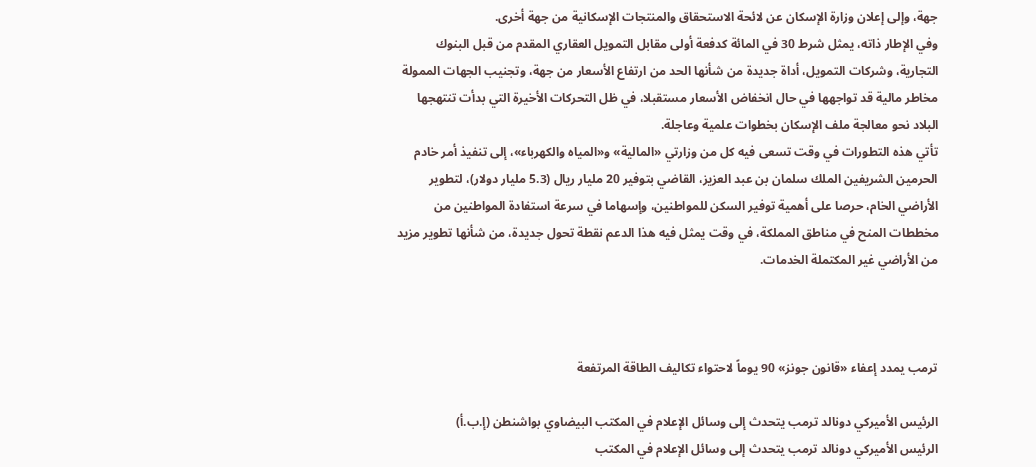جهة، وإلى إعلان وزارة الإسكان عن لائحة الاستحقاق والمنتجات الإسكانية من جهة أخرى.
وفي الإطار ذاته، يمثل شرط 30 في المائة كدفعة أولى مقابل التمويل العقاري المقدم من قبل البنوك التجارية، وشركات التمويل، أداة جديدة من شأنها الحد من ارتفاع الأسعار من جهة، وتجنيب الجهات الممولة مخاطر مالية قد تواجهها في حال انخفاض الأسعار مستقبلا، في ظل التحركات الأخيرة التي بدأت تنتهجها البلاد نحو معالجة ملف الإسكان بخطوات علمية وعاجلة.
تأتي هذه التطورات في وقت تسعى فيه كل من وزارتي «المالية» و«المياه والكهرباء»، إلى تنفيذ أمر خادم الحرمين الشريفين الملك سلمان بن عبد العزيز، القاضي بتوفير 20 مليار ريال (5.3 مليار دولار)، لتطوير الأراضي الخام، حرصا على أهمية توفير السكن للمواطنين، وإسهاما في سرعة استفادة المواطنين من مخططات المنح في مناطق المملكة، في وقت يمثل فيه هذا الدعم نقطة تحول جديدة، من شأنها تطوير مزيد من الأراضي غير المكتملة الخدمات.



ترمب يمدد إعفاء «قانون جونز» 90 يوماً لاحتواء تكاليف الطاقة المرتفعة

الرئيس الأميركي دونالد ترمب يتحدث إلى وسائل الإعلام في المكتب البيضاوي بواشنطن (إ.ب.أ)
الرئيس الأميركي دونالد ترمب يتحدث إلى وسائل الإعلام في المكتب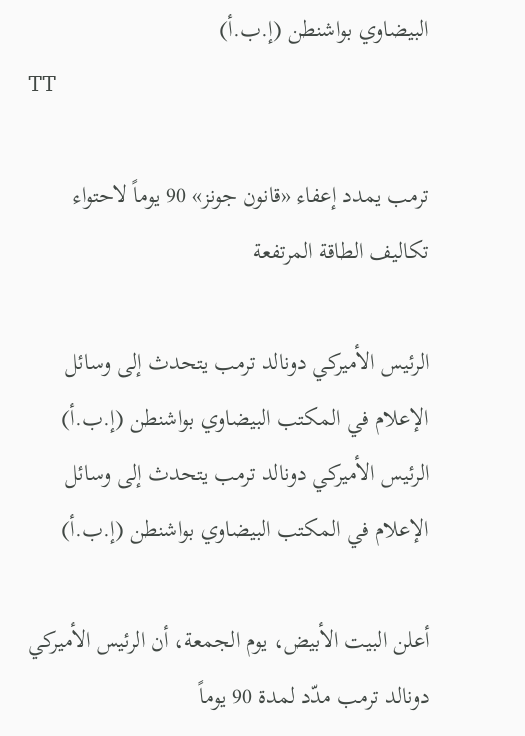البيضاوي بواشنطن (إ.ب.أ)
TT

ترمب يمدد إعفاء «قانون جونز» 90 يوماً لاحتواء تكاليف الطاقة المرتفعة

الرئيس الأميركي دونالد ترمب يتحدث إلى وسائل الإعلام في المكتب البيضاوي بواشنطن (إ.ب.أ)
الرئيس الأميركي دونالد ترمب يتحدث إلى وسائل الإعلام في المكتب البيضاوي بواشنطن (إ.ب.أ)

أعلن البيت الأبيض، يوم الجمعة، أن الرئيس الأميركي دونالد ترمب مدّد لمدة 90 يوماً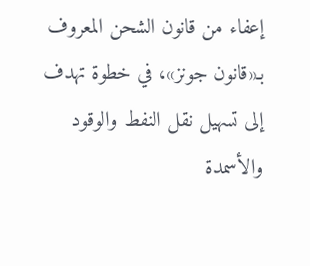إعفاء من قانون الشحن المعروف بـ«قانون جونز»، في خطوة تهدف إلى تسهيل نقل النفط والوقود والأسمدة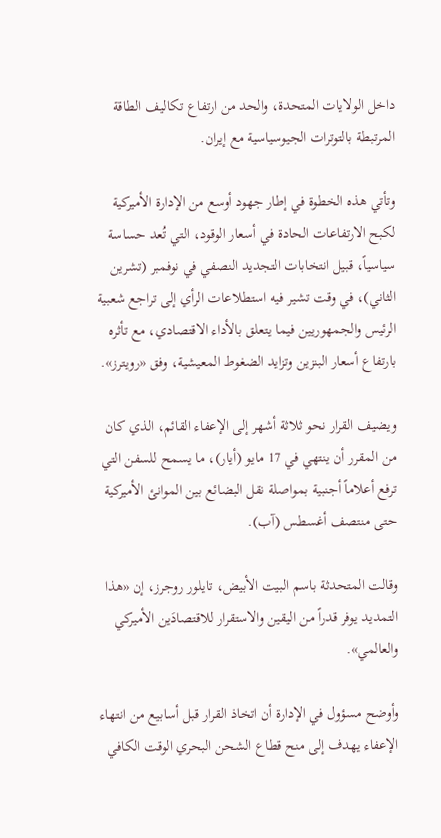داخل الولايات المتحدة، والحد من ارتفاع تكاليف الطاقة المرتبطة بالتوترات الجيوسياسية مع إيران.

وتأتي هذه الخطوة في إطار جهود أوسع من الإدارة الأميركية لكبح الارتفاعات الحادة في أسعار الوقود، التي تُعد حساسة سياسياً، قبيل انتخابات التجديد النصفي في نوفمبر (تشرين الثاني)، في وقت تشير فيه استطلاعات الرأي إلى تراجع شعبية الرئيس والجمهوريين فيما يتعلق بالأداء الاقتصادي، مع تأثره بارتفاع أسعار البنزين وتزايد الضغوط المعيشية، وفق «رويترز».

ويضيف القرار نحو ثلاثة أشهر إلى الإعفاء القائم، الذي كان من المقرر أن ينتهي في 17 مايو (أيار)، ما يسمح للسفن التي ترفع أعلاماً أجنبية بمواصلة نقل البضائع بين الموانئ الأميركية حتى منتصف أغسطس (آب).

وقالت المتحدثة باسم البيت الأبيض، تايلور روجرز، إن «هذا التمديد يوفر قدراً من اليقين والاستقرار للاقتصادَين الأميركي والعالمي».

وأوضح مسؤول في الإدارة أن اتخاذ القرار قبل أسابيع من انتهاء الإعفاء يهدف إلى منح قطاع الشحن البحري الوقت الكافي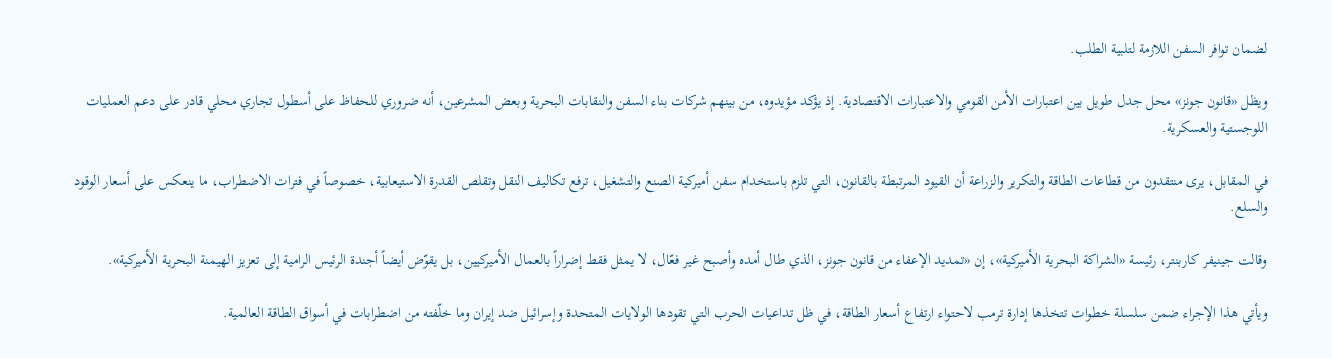لضمان توافر السفن اللازمة لتلبية الطلب.

ويظل «قانون جونز» محل جدل طويل بين اعتبارات الأمن القومي والاعتبارات الاقتصادية. إذ يؤكد مؤيدوه، من بينهم شركات بناء السفن والنقابات البحرية وبعض المشرعين، أنه ضروري للحفاظ على أسطول تجاري محلي قادر على دعم العمليات اللوجستية والعسكرية.

في المقابل، يرى منتقدون من قطاعات الطاقة والتكرير والزراعة أن القيود المرتبطة بالقانون، التي تلزم باستخدام سفن أميركية الصنع والتشغيل، ترفع تكاليف النقل وتقلص القدرة الاستيعابية، خصوصاً في فترات الاضطراب، ما ينعكس على أسعار الوقود والسلع.

وقالت جينيفر كاربنتر، رئيسة «الشراكة البحرية الأميركية»، إن «تمديد الإعفاء من قانون جونز، الذي طال أمده وأصبح غير فعّال، لا يمثل فقط إضراراً بالعمال الأميركيين، بل يقوّض أيضاً أجندة الرئيس الرامية إلى تعزيز الهيمنة البحرية الأميركية».

ويأتي هذا الإجراء ضمن سلسلة خطوات تتخذها إدارة ترمب لاحتواء ارتفاع أسعار الطاقة، في ظل تداعيات الحرب التي تقودها الولايات المتحدة وإسرائيل ضد إيران وما خلّفته من اضطرابات في أسواق الطاقة العالمية.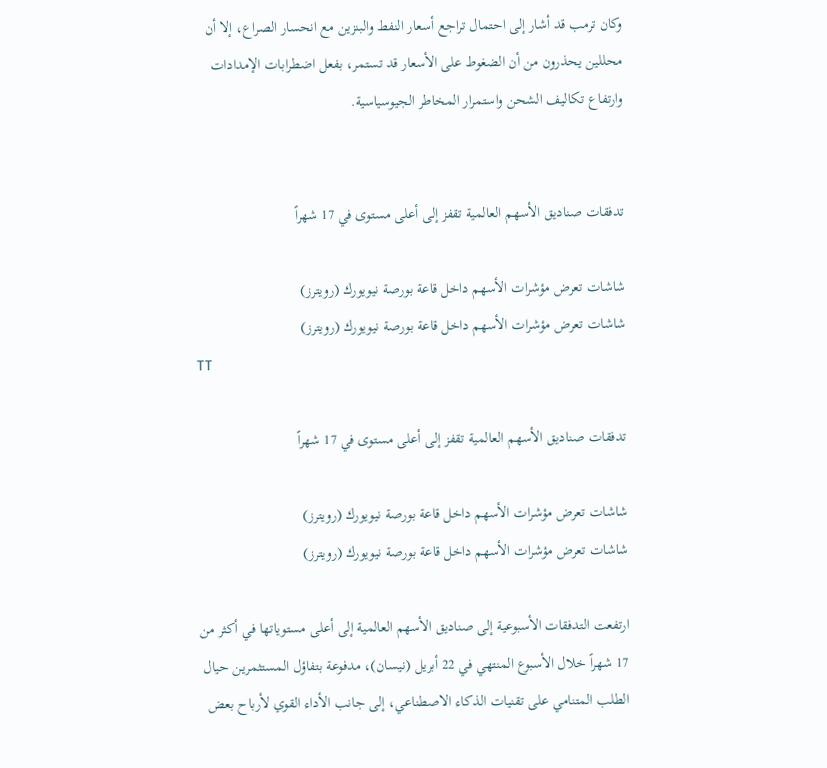وكان ترمب قد أشار إلى احتمال تراجع أسعار النفط والبنزين مع انحسار الصراع، إلا أن محللين يحذرون من أن الضغوط على الأسعار قد تستمر، بفعل اضطرابات الإمدادات وارتفاع تكاليف الشحن واستمرار المخاطر الجيوسياسية.


تدفقات صناديق الأسهم العالمية تقفز إلى أعلى مستوى في 17 شهراً

شاشات تعرض مؤشرات الأسهم داخل قاعة بورصة نيويورك (رويترز)
شاشات تعرض مؤشرات الأسهم داخل قاعة بورصة نيويورك (رويترز)
TT

تدفقات صناديق الأسهم العالمية تقفز إلى أعلى مستوى في 17 شهراً

شاشات تعرض مؤشرات الأسهم داخل قاعة بورصة نيويورك (رويترز)
شاشات تعرض مؤشرات الأسهم داخل قاعة بورصة نيويورك (رويترز)

ارتفعت التدفقات الأسبوعية إلى صناديق الأسهم العالمية إلى أعلى مستوياتها في أكثر من 17 شهراً خلال الأسبوع المنتهي في 22 أبريل (نيسان)، مدفوعة بتفاؤل المستثمرين حيال الطلب المتنامي على تقنيات الذكاء الاصطناعي، إلى جانب الأداء القوي لأرباح بعض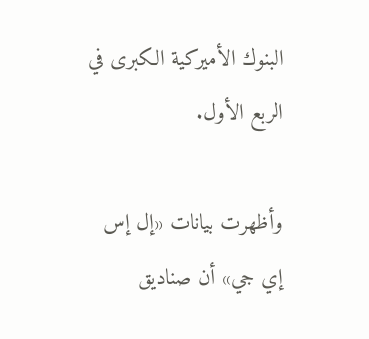البنوك الأميركية الكبرى في الربع الأول.

وأظهرت بيانات «إل إس إي جي» أن صناديق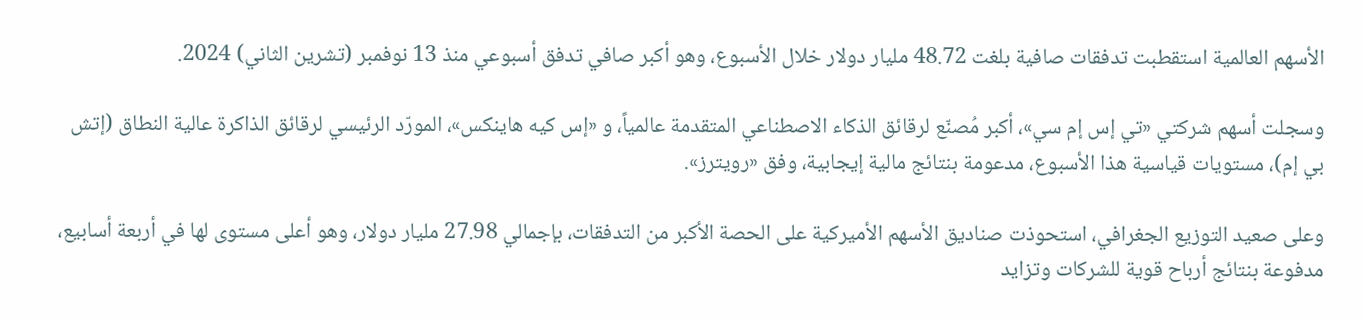الأسهم العالمية استقطبت تدفقات صافية بلغت 48.72 مليار دولار خلال الأسبوع، وهو أكبر صافي تدفق أسبوعي منذ 13 نوفمبر (تشرين الثاني) 2024.

وسجلت أسهم شركتي «تي إس إم سي»، أكبر مُصنّع لرقائق الذكاء الاصطناعي المتقدمة عالمياً، و «إس كيه هاينكس»، المورّد الرئيسي لرقائق الذاكرة عالية النطاق (إتش بي إم)، مستويات قياسية هذا الأسبوع، مدعومة بنتائج مالية إيجابية، وفق «رويترز».

وعلى صعيد التوزيع الجغرافي، استحوذت صناديق الأسهم الأميركية على الحصة الأكبر من التدفقات، بإجمالي 27.98 مليار دولار، وهو أعلى مستوى لها في أربعة أسابيع، مدفوعة بنتائج أرباح قوية للشركات وتزايد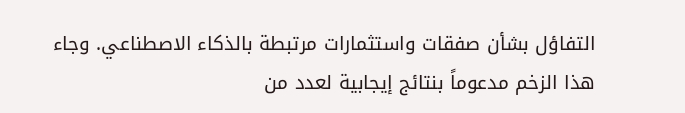التفاؤل بشأن صفقات واستثمارات مرتبطة بالذكاء الاصطناعي. وجاء هذا الزخم مدعوماً بنتائج إيجابية لعدد من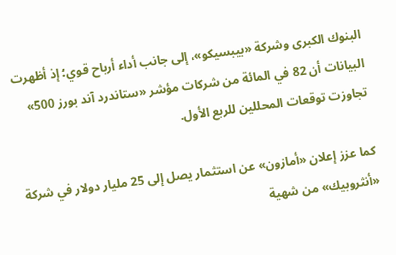البنوك الكبرى وشركة «بيبسيكو»، إلى جانب أداء أرباح قوي؛ إذ أظهرت البيانات أن 82 في المائة من شركات مؤشر «ستاندرد آند بورز 500» تجاوزت توقعات المحللين للربع الأول.

كما عزز إعلان «أمازون» عن استثمار يصل إلى 25 مليار دولار في شركة «أنثروبيك» من شهية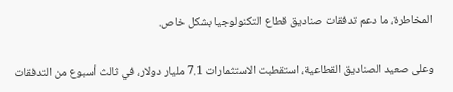المخاطرة، ما دعم تدفقات صناديق قطاع التكنولوجيا بشكل خاص.

وعلى صعيد الصناديق القطاعية، استقطبت الاستثمارات 7.1 مليار دولار، في ثالث أسبوع من التدفقات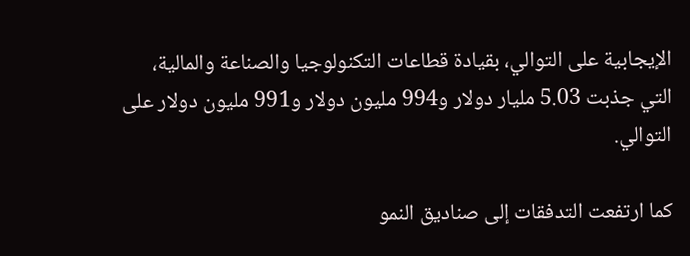الإيجابية على التوالي، بقيادة قطاعات التكنولوجيا والصناعة والمالية، التي جذبت 5.03 مليار دولار و994 مليون دولار و991 مليون دولار على التوالي.

كما ارتفعت التدفقات إلى صناديق النمو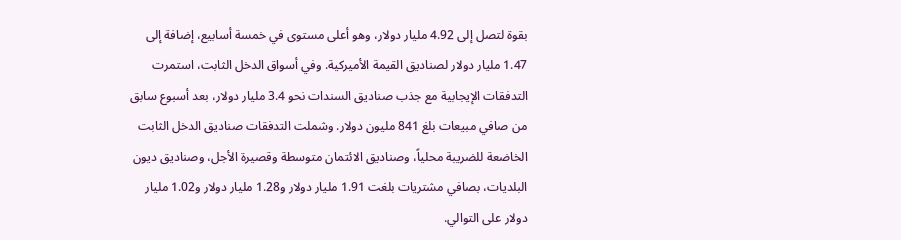بقوة لتصل إلى 4.92 مليار دولار، وهو أعلى مستوى في خمسة أسابيع، إضافة إلى 1.47 مليار دولار لصناديق القيمة الأميركية. وفي أسواق الدخل الثابت، استمرت التدفقات الإيجابية مع جذب صناديق السندات نحو 3.4 مليار دولار، بعد أسبوع سابق من صافي مبيعات بلغ 841 مليون دولار. وشملت التدفقات صناديق الدخل الثابت الخاضعة للضريبة محلياً، وصناديق الائتمان متوسطة وقصيرة الأجل، وصناديق ديون البلديات، بصافي مشتريات بلغت 1.91 مليار دولار و1.28 مليار دولار و1.02 مليار دولار على التوالي.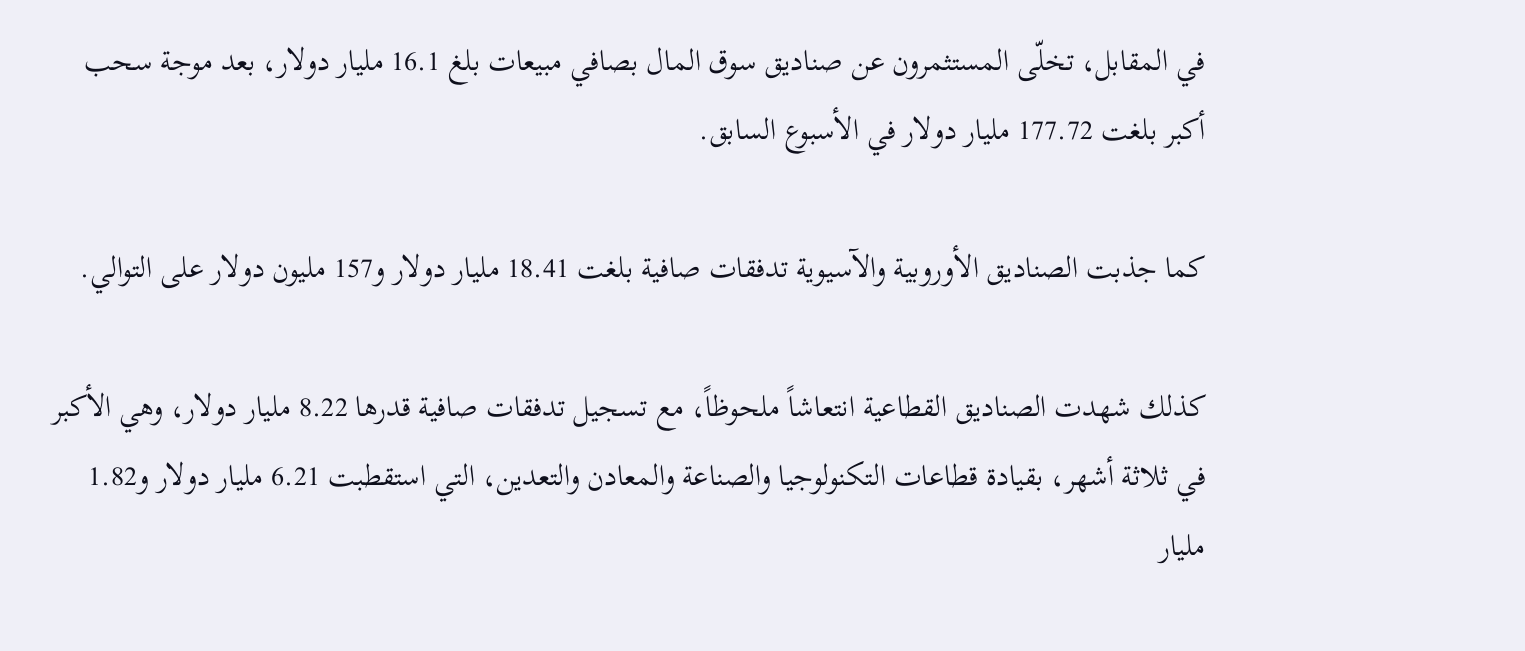في المقابل، تخلّى المستثمرون عن صناديق سوق المال بصافي مبيعات بلغ 16.1 مليار دولار، بعد موجة سحب أكبر بلغت 177.72 مليار دولار في الأسبوع السابق.

كما جذبت الصناديق الأوروبية والآسيوية تدفقات صافية بلغت 18.41 مليار دولار و157 مليون دولار على التوالي.

كذلك شهدت الصناديق القطاعية انتعاشاً ملحوظاً، مع تسجيل تدفقات صافية قدرها 8.22 مليار دولار، وهي الأكبر في ثلاثة أشهر، بقيادة قطاعات التكنولوجيا والصناعة والمعادن والتعدين، التي استقطبت 6.21 مليار دولار و1.82 مليار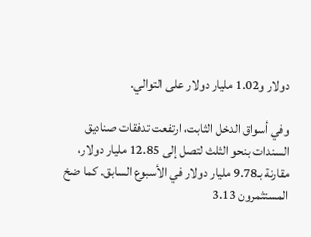دولار و1.02 مليار دولار على التوالي.

وفي أسواق الدخل الثابت، ارتفعت تدفقات صناديق السندات بنحو الثلث لتصل إلى 12.85 مليار دولار، مقارنة بـ9.78 مليار دولار في الأسبوع السابق. كما ضخ المستثمرون 3.13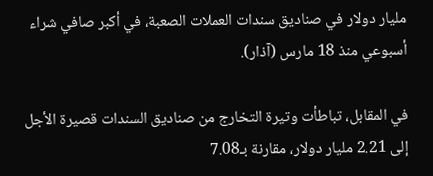مليار دولار في صناديق سندات العملات الصعبة، في أكبر صافي شراء أسبوعي منذ 18 مارس (آذار).

في المقابل، تباطأت وتيرة التخارج من صناديق السندات قصيرة الأجل إلى 2.21 مليار دولار، مقارنة بـ7.08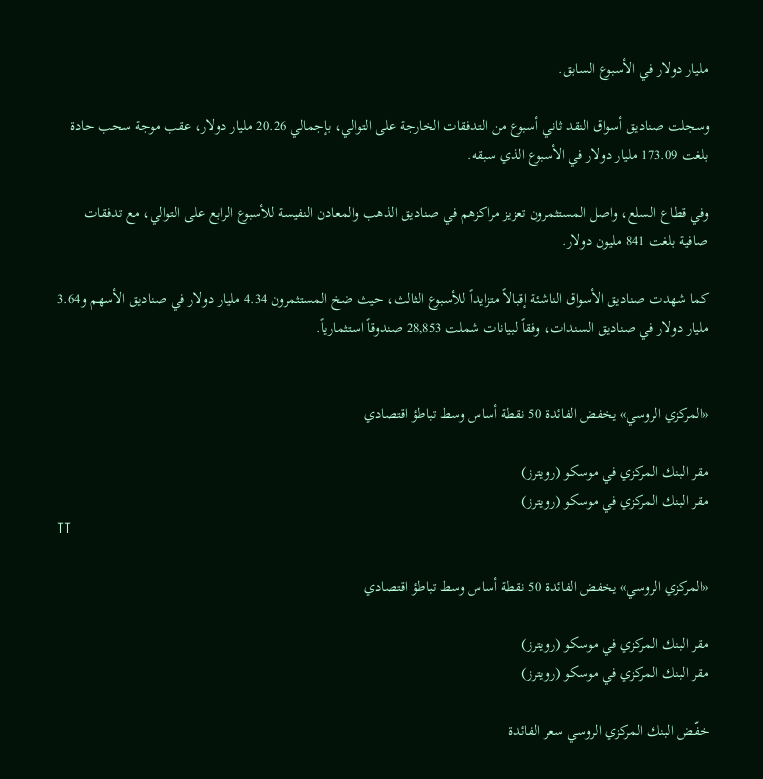مليار دولار في الأسبوع السابق.

وسجلت صناديق أسواق النقد ثاني أسبوع من التدفقات الخارجة على التوالي، بإجمالي 20.26 مليار دولار، عقب موجة سحب حادة بلغت 173.09 مليار دولار في الأسبوع الذي سبقه.

وفي قطاع السلع، واصل المستثمرون تعزيز مراكزهم في صناديق الذهب والمعادن النفيسة للأسبوع الرابع على التوالي، مع تدفقات صافية بلغت 841 مليون دولار.

كما شهدت صناديق الأسواق الناشئة إقبالاً متزايداً للأسبوع الثالث، حيث ضخ المستثمرون 4.34 مليار دولار في صناديق الأسهم و3.64 مليار دولار في صناديق السندات، وفقاً لبيانات شملت 28,853 صندوقاً استثمارياً.


«المركزي الروسي» يخفض الفائدة 50 نقطة أساس وسط تباطؤ اقتصادي

مقر البنك المركزي في موسكو (رويترز)
مقر البنك المركزي في موسكو (رويترز)
TT

«المركزي الروسي» يخفض الفائدة 50 نقطة أساس وسط تباطؤ اقتصادي

مقر البنك المركزي في موسكو (رويترز)
مقر البنك المركزي في موسكو (رويترز)

خفّض البنك المركزي الروسي سعر الفائدة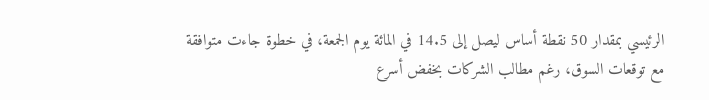الرئيسي بمقدار 50 نقطة أساس ليصل إلى 14.5 في المائة يوم الجمعة، في خطوة جاءت متوافقة مع توقعات السوق، رغم مطالب الشركات بخفض أسرع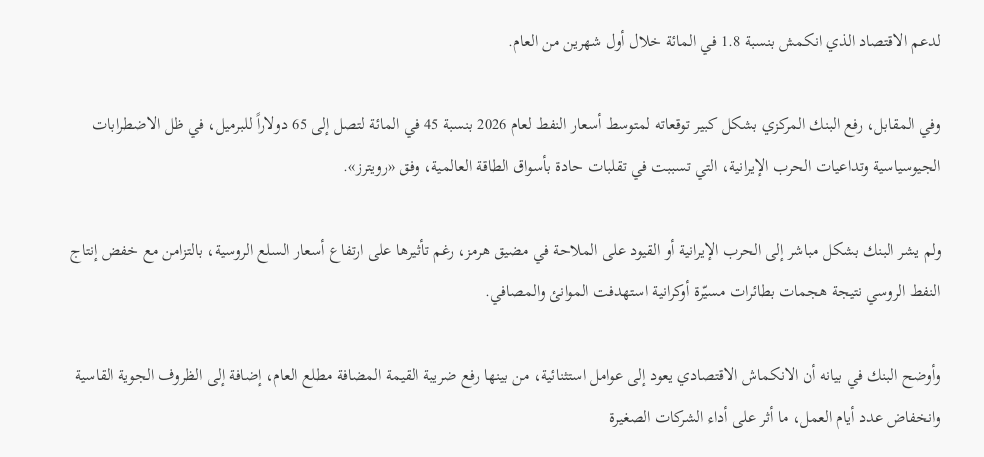لدعم الاقتصاد الذي انكمش بنسبة 1.8 في المائة خلال أول شهرين من العام.

وفي المقابل، رفع البنك المركزي بشكل كبير توقعاته لمتوسط أسعار النفط لعام 2026 بنسبة 45 في المائة لتصل إلى 65 دولاراً للبرميل، في ظل الاضطرابات الجيوسياسية وتداعيات الحرب الإيرانية، التي تسببت في تقلبات حادة بأسواق الطاقة العالمية، وفق «رويترز».

ولم يشر البنك بشكل مباشر إلى الحرب الإيرانية أو القيود على الملاحة في مضيق هرمز، رغم تأثيرها على ارتفاع أسعار السلع الروسية، بالتزامن مع خفض إنتاج النفط الروسي نتيجة هجمات بطائرات مسيّرة أوكرانية استهدفت الموانئ والمصافي.

وأوضح البنك في بيانه أن الانكماش الاقتصادي يعود إلى عوامل استثنائية، من بينها رفع ضريبة القيمة المضافة مطلع العام، إضافة إلى الظروف الجوية القاسية وانخفاض عدد أيام العمل، ما أثر على أداء الشركات الصغيرة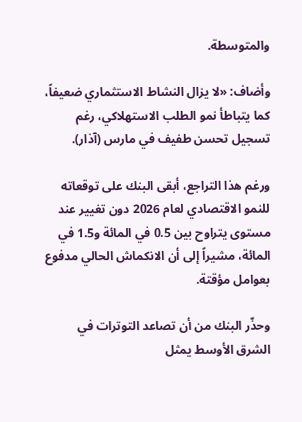والمتوسطة.

وأضاف: «لا يزال النشاط الاستثماري ضعيفاً، كما يتباطأ نمو الطلب الاستهلاكي، رغم تسجيل تحسن طفيف في مارس (آذار).

ورغم هذا التراجع، أبقى البنك على توقعاته للنمو الاقتصادي لعام 2026 دون تغيير عند مستوى يتراوح بين 0.5 في المائة و1.5 في المائة، مشيراً إلى أن الانكماش الحالي مدفوع بعوامل مؤقتة.

وحذّر البنك من أن تصاعد التوترات في الشرق الأوسط يمثل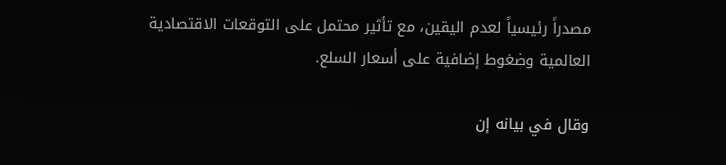مصدراً رئيسياً لعدم اليقين، مع تأثير محتمل على التوقعات الاقتصادية العالمية وضغوط إضافية على أسعار السلع.

وقال في بيانه إن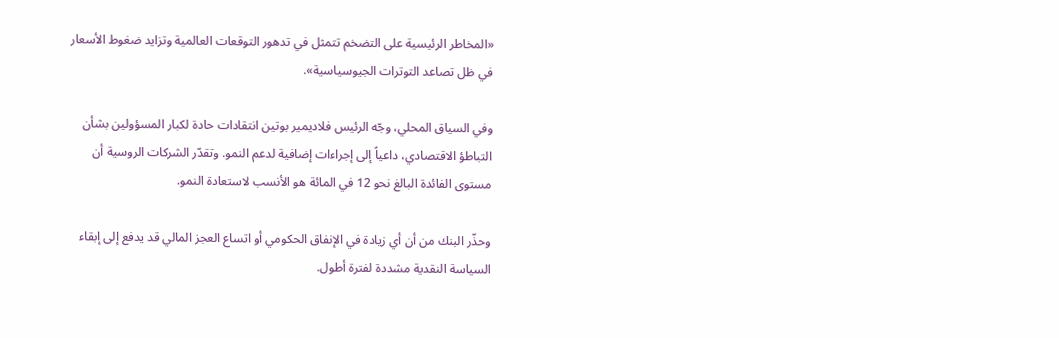«المخاطر الرئيسية على التضخم تتمثل في تدهور التوقعات العالمية وتزايد ضغوط الأسعار في ظل تصاعد التوترات الجيوسياسية».

وفي السياق المحلي، وجّه الرئيس فلاديمير بوتين انتقادات حادة لكبار المسؤولين بشأن التباطؤ الاقتصادي، داعياً إلى إجراءات إضافية لدعم النمو. وتقدّر الشركات الروسية أن مستوى الفائدة البالغ نحو 12 في المائة هو الأنسب لاستعادة النمو.

وحذّر البنك من أن أي زيادة في الإنفاق الحكومي أو اتساع العجز المالي قد يدفع إلى إبقاء السياسة النقدية مشددة لفترة أطول.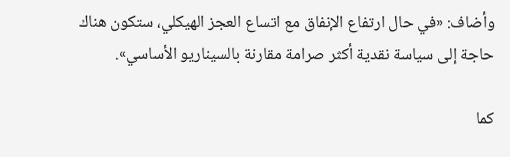وأضاف: «في حال ارتفاع الإنفاق مع اتساع العجز الهيكلي، ستكون هناك حاجة إلى سياسة نقدية أكثر صرامة مقارنة بالسيناريو الأساسي».

كما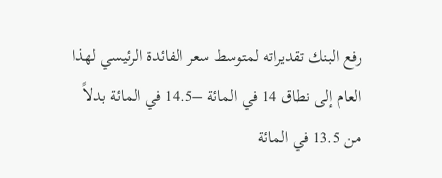رفع البنك تقديراته لمتوسط سعر الفائدة الرئيسي لهذا العام إلى نطاق 14 في المائة –14.5 في المائة بدلاً من 13.5 في المائة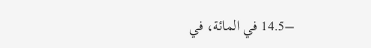–14.5 في المائة، في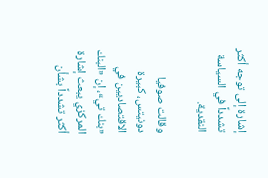إشارة إلى توجه أكثر تشدداً في السياسة النقدية.

وقالت صوفيا دونيتس، كبيرة الاقتصاديين في «بنك تي»، إن «البنك المركزي يبعث إشارة أكثر تشدداً بشأن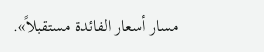مسار أسعار الفائدة مستقبلاً».